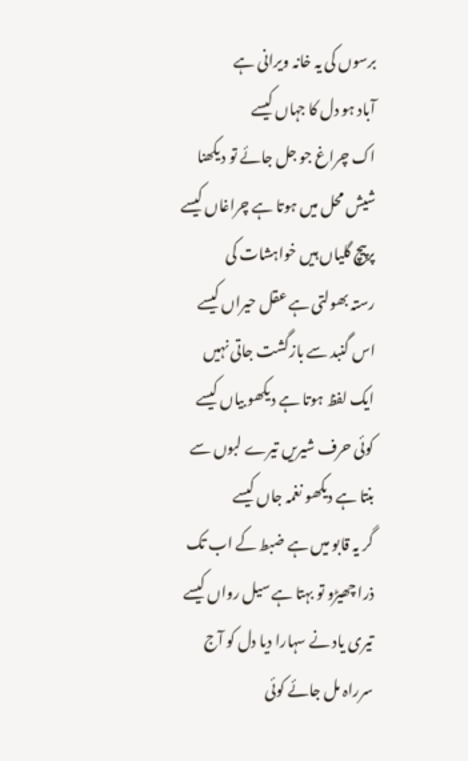برسوں کی یہ خانہ ویرانی ہے
آباد ہو دل کا جہاں کیسے
اک چراغ جو جل جائے تو دیکھنا
شیش محل میں ہوتا ہے چراغاں کیسے
پرپیچ گلیاں ہیں خواہشات کی
رستہ بھولتی ہے عقل حیراں کیسے
اس گنبد سے بازگشت جاتی نہیں
ایک لفظ ہوتا ہے دیکھو بیاں کیسے
کوئی حرف شیریں تیرے لبوں سے
بنتا ہے دیکھو نغمہ جاں کیسے
گر یہ قابو میں ہے ضبط کے اب تک
ذرا چھیڑو تو بہتا ہے سیل رواں کیسے
تیری یاد نے سہارا دیا دل کو آج
سرراہ مل جائے کوئی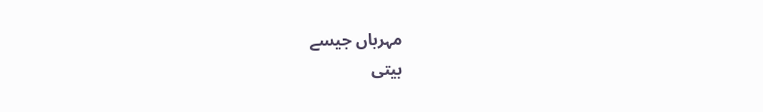مہرباں جیسے
بیتی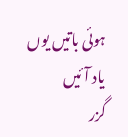ہوئی باتیں یوں یاد آئیں
گزر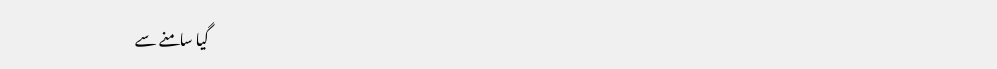گیا سامنے سے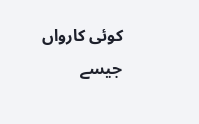کوئی کارواں جیسے